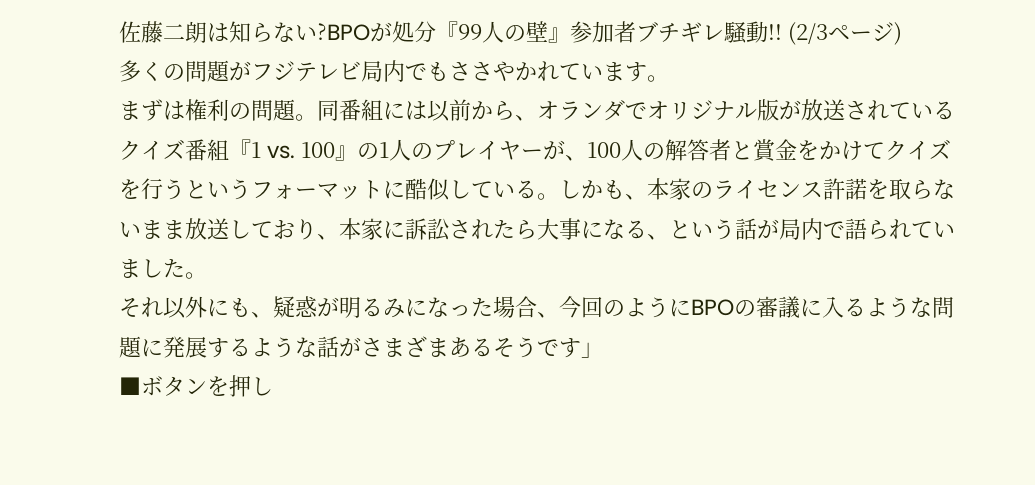佐藤二朗は知らない?BPOが処分『99人の壁』参加者ブチギレ騒動!! (2/3ページ)
多くの問題がフジテレビ局内でもささやかれています。
まずは権利の問題。同番組には以前から、オランダでオリジナル版が放送されているクイズ番組『1 vs. 100』の1人のプレイヤーが、100人の解答者と賞金をかけてクイズを行うというフォーマットに酷似している。しかも、本家のライセンス許諾を取らないまま放送しており、本家に訴訟されたら大事になる、という話が局内で語られていました。
それ以外にも、疑惑が明るみになった場合、今回のようにBPOの審議に入るような問題に発展するような話がさまざまあるそうです」
■ボタンを押し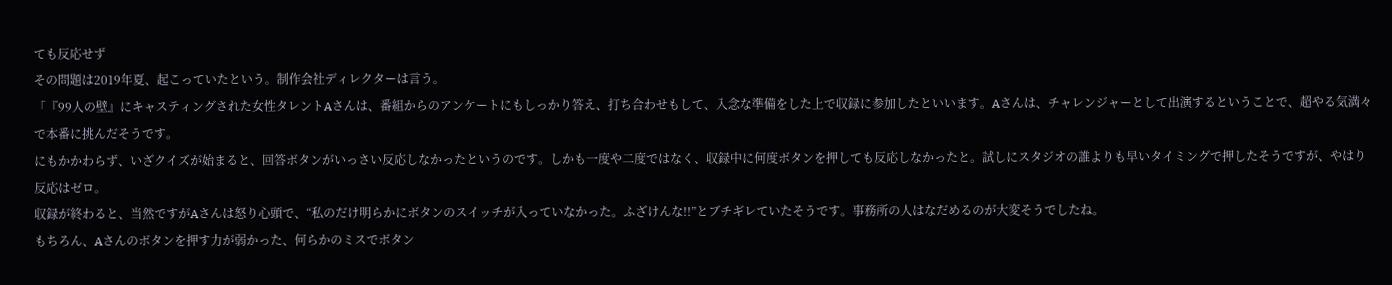ても反応せず
その問題は2019年夏、起こっていたという。制作会社ディレクターは言う。
「『99人の壁』にキャスティングされた女性タレントAさんは、番組からのアンケートにもしっかり答え、打ち合わせもして、入念な準備をした上で収録に参加したといいます。Aさんは、チャレンジャーとして出演するということで、超やる気満々で本番に挑んだそうです。
にもかかわらず、いざクイズが始まると、回答ボタンがいっさい反応しなかったというのです。しかも一度や二度ではなく、収録中に何度ボタンを押しても反応しなかったと。試しにスタジオの誰よりも早いタイミングで押したそうですが、やはり反応はゼロ。
収録が終わると、当然ですがAさんは怒り心頭で、“私のだけ明らかにボタンのスイッチが入っていなかった。ふざけんな!!”とブチギレていたそうです。事務所の人はなだめるのが大変そうでしたね。
もちろん、Aさんのボタンを押す力が弱かった、何らかのミスでボタン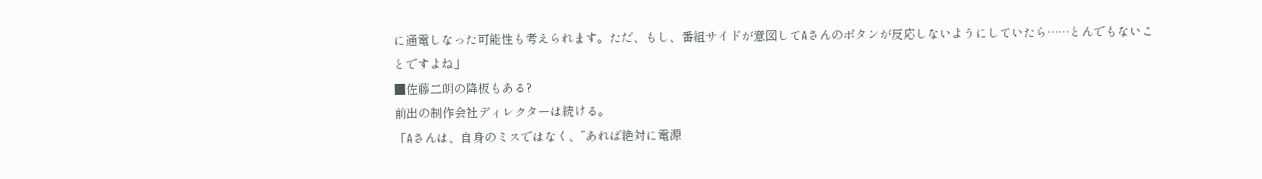に通電しなった可能性も考えられます。ただ、もし、番組サイドが意図してAさんのボタンが反応しないようにしていたら……とんでもないことですよね」
■佐藤二朗の降板もある?
前出の制作会社ディレクターは続ける。
「Aさんは、自身のミスではなく、”あれば絶対に電源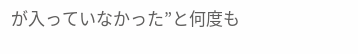が入っていなかった”と何度も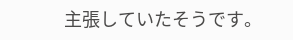主張していたそうです。